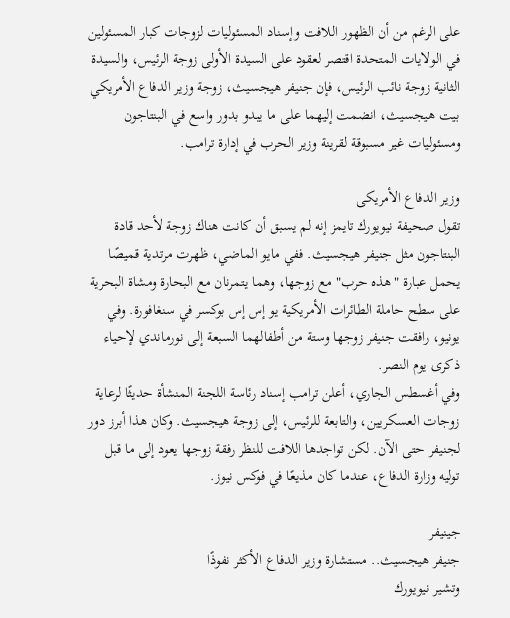على الرغم من أن الظهور اللافت وإسناد المسئوليات لزوجات كبار المسئولين في الولايات المتحدة اقتصر لعقود على السيدة الأولى زوجة الرئيس، والسيدة الثانية زوجة نائب الرئيس، فإن جنيفر هيجسيث، زوجة وزير الدفاع الأمريكي بيت هيجسيث، انضمت إليهما على ما يبدو بدور واسع في البنتاجون ومسئوليات غير مسبوقة لقرينة وزير الحرب في إدارة ترامب.

وزير الدفاع الأمريكى
تقول صحيفة نيويورك تايمز إنه لم يسبق أن كانت هناك زوجة لأحد قادة البنتاجون مثل جنيفر هيجسيث. ففي مايو الماضي، ظهرت مرتدية قميصًا يحمل عبارة "هذه حرب" مع زوجها، وهما يتمرنان مع البحارة ومشاة البحرية على سطح حاملة الطائرات الأمريكية يو إس إس بوكسر في سنغافورة. وفي يونيو، رافقت جنيفر زوجها وستة من أطفالهما السبعة إلى نورماندي لإحياء ذكرى يوم النصر.
وفي أغسطس الجاري، أعلن ترامب إسناد رئاسة اللجنة المنشأة حديثًا لرعاية زوجات العسكريين، والتابعة للرئيس، إلى زوجة هيجسيث. وكان هذا أبرز دور لجنيفر حتى الآن. لكن تواجدها اللافت للنظر رفقة زوجها يعود إلى ما قبل توليه وزارة الدفاع، عندما كان مذيعًا في فوكس نيوز.

جينيفر
جنيفر هيجسيث.. مستشارة وزير الدفاع الأكثر نفوذًا
وتشير نيويورك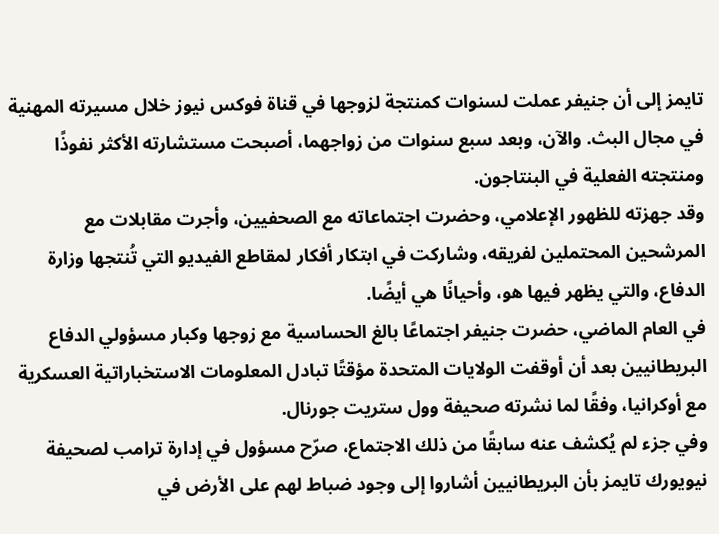تايمز إلى أن جنيفر عملت لسنوات كمنتجة لزوجها في قناة فوكس نيوز خلال مسيرته المهنية في مجال البث. والآن، وبعد سبع سنوات من زواجهما، أصبحت مستشارته الأكثر نفوذًا ومنتجته الفعلية في البنتاجون.
وقد جهزته للظهور الإعلامي، وحضرت اجتماعاته مع الصحفيين، وأجرت مقابلات مع المرشحين المحتملين لفريقه، وشاركت في ابتكار أفكار لمقاطع الفيديو التي تُنتجها وزارة الدفاع، والتي يظهر فيها هو، وأحيانًا هي أيضًا.
في العام الماضي، حضرت جنيفر اجتماعًا بالغ الحساسية مع زوجها وكبار مسؤولي الدفاع البريطانيين بعد أن أوقفت الولايات المتحدة مؤقتًا تبادل المعلومات الاستخباراتية العسكرية مع أوكرانيا، وفقًا لما نشرته صحيفة وول ستريت جورنال.
وفي جزء لم يُكشف عنه سابقًا من ذلك الاجتماع، صرّح مسؤول في إدارة ترامب لصحيفة نيويورك تايمز بأن البريطانيين أشاروا إلى وجود ضباط لهم على الأرض في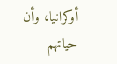أوكرانيا، وأن حياتهم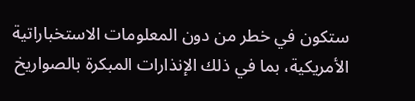ستكون في خطر من دون المعلومات الاستخباراتية الأمريكية، بما في ذلك الإنذارات المبكرة بالصواريخ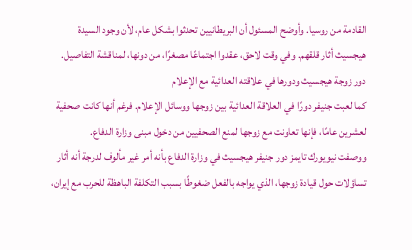القادمة من روسيا. وأوضح المسئول أن البريطانيين تحدثوا بشكل عام، لأن وجود السيدة هيجسيث أثار قلقهم. وفي وقت لاحق، عقدوا اجتماعًا مصغرًا، من دونها، لمناقشة التفاصيل.
دور زوجة هيجسيث ودورها في علاقته العدائية مع الإعلام
كما لعبت جنيفر دورًا في العلاقة العدائية بين زوجها ووسائل الإعلام. فرغم أنها كانت صحفية لعشرين عامًا، فإنها تعاونت مع زوجها لمنع الصحفيين من دخول مبنى وزارة الدفاع.
ووصفت نيويورك تايمز دور جنيفر هيجسيث في وزارة الدفاع بأنه أمر غير مألوف لدرجة أنه أثار تساؤلات حول قيادة زوجها، الذي يواجه بالفعل ضغوطًا بسبب التكلفة الباهظة للحرب مع إيران،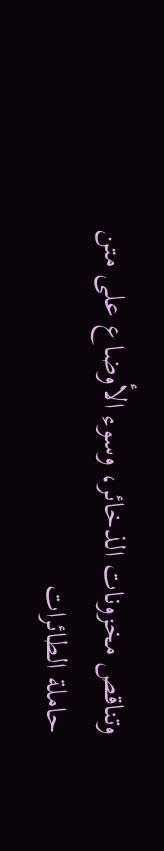وتناقص مخزونات الذخائر، وسوء الأوضاع على متن حاملة الطائرات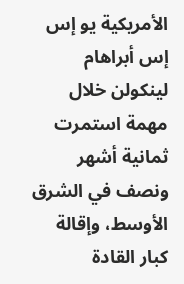الأمريكية يو إس إس أبراهام لينكولن خلال مهمة استمرت ثمانية أشهر ونصف في الشرق الأوسط، وإقالة كبار القادة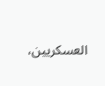العسكريين،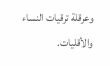وعرقلة ترقيات النساء والأقليات.